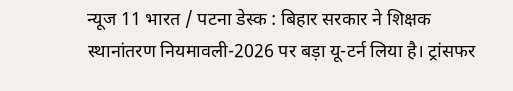न्यूज 11 भारत / पटना डेस्क : बिहार सरकार ने शिक्षक स्थानांतरण नियमावली-2026 पर बड़ा यू-टर्न लिया है। ट्रांसफर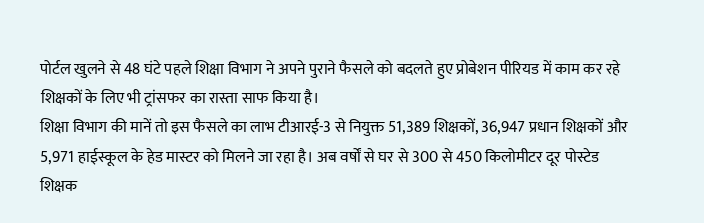पोर्टल खुलने से 48 घंटे पहले शिक्षा विभाग ने अपने पुराने फैसले को बदलते हुए प्रोबेशन पीरियड में काम कर रहे शिक्षकों के लिए भी ट्रांसफर का रास्ता साफ किया है।
शिक्षा विभाग की मानें तो इस फैसले का लाभ टीआरई-3 से नियुक्त 51,389 शिक्षकों, 36,947 प्रधान शिक्षकों और 5,971 हाईस्कूल के हेड मास्टर को मिलने जा रहा है। अब वर्षों से घर से 300 से 450 किलोमीटर दूर पोस्टेड शिक्षक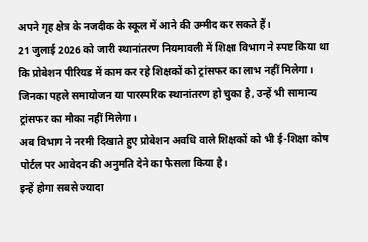अपने गृह क्षेत्र के नजदीक के स्कूल में आने की उम्मीद कर सकते हैं।
21 जुलाई 2026 को जारी स्थानांतरण नियमावली में शिक्षा विभाग ने स्पष्ट किया था कि प्रोबेशन पीरियड में काम कर रहे शिक्षकों को ट्रांसफर का लाभ नहीं मिलेगा। जिनका पहले समायोजन या पारस्परिक स्थानांतरण हो चुका है, उन्हें भी सामान्य ट्रांसफर का मौका नहीं मिलेगा।
अब विभाग ने नरमी दिखाते हुए प्रोबेशन अवधि वाले शिक्षकों को भी ई-शिक्षा कोष पोर्टल पर आवेदन की अनुमति देने का फैसला किया है।
इन्हें होगा सबसे ज्यादा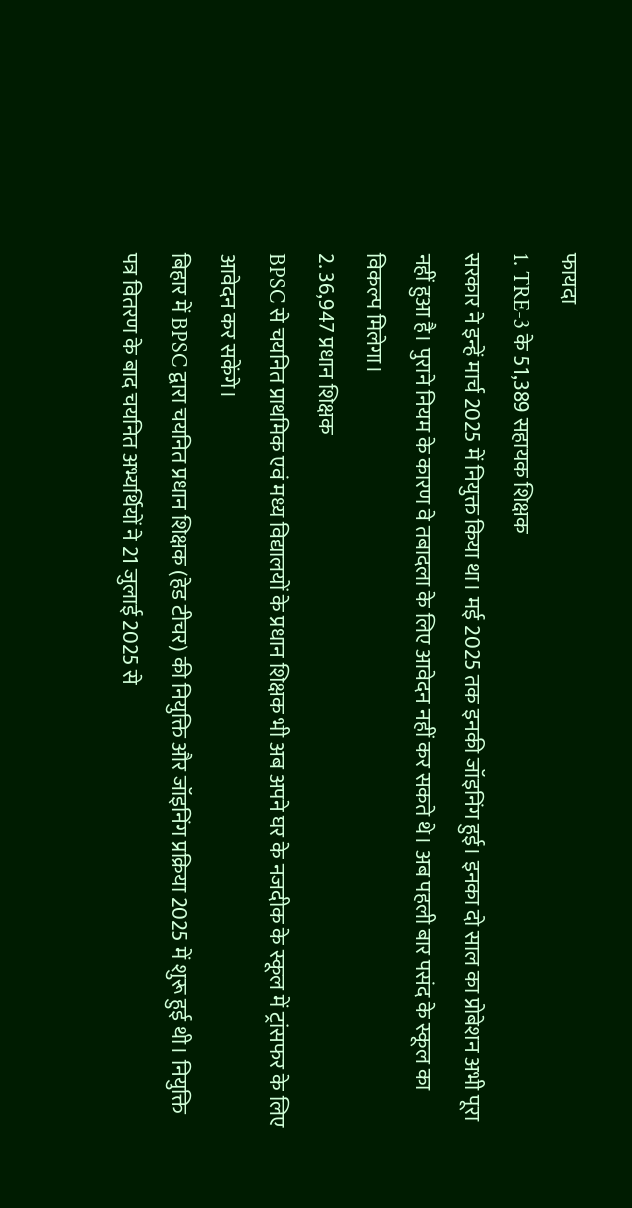फायदा
1. TRE-3 के 51,389 सहायक शिक्षक
सरकार ने इन्हें मार्च 2025 में नियुक्त किया था। मई 2025 तक इनकी जॉइनिंग हुई। इनका दो साल का प्रोबेशन अभी पूरा नहीं हुआ है। पुराने नियम के कारण वे तबादला के लिए आवेदन नहीं कर सकते थे। अब पहली बार पसंद के स्कूल का विकल्प मिलेगा।
2. 36,947 प्रधान शिक्षक
BPSC से चयनित प्राथमिक एवं मध्य विद्यालयों के प्रधान शिक्षक भी अब अपने घर के नजदीक के स्कूल में ट्रांसफर के लिए आवेदन कर सकेंगे।
बिहार में BPSC द्वारा चयनित प्रधान शिक्षक (हेड टीचर) की नियुक्ति और जॉइनिंग प्रक्रिया 2025 में शुरू हुई थी। नियुक्ति पत्र वितरण के बाद चयनित अभ्यर्थियों ने 21 जुलाई 2025 से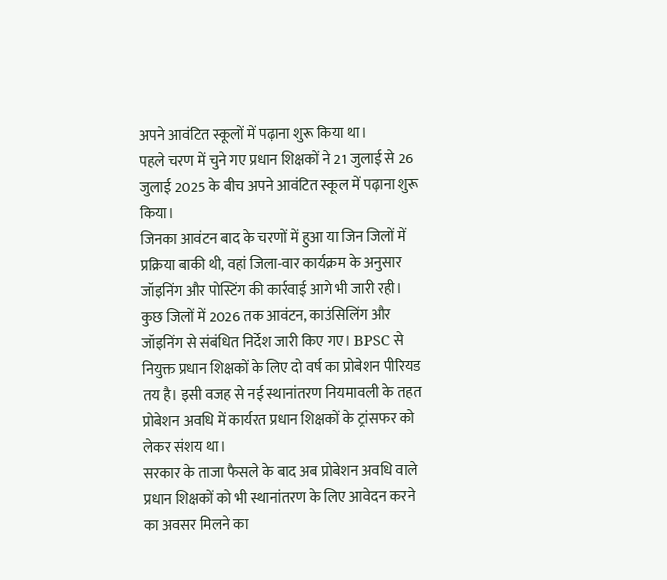अपने आवंटित स्कूलों में पढ़ाना शुरू किया था।
पहले चरण में चुने गए प्रधान शिक्षकों ने 21 जुलाई से 26 जुलाई 2025 के बीच अपने आवंटित स्कूल में पढ़ाना शुरू किया।
जिनका आवंटन बाद के चरणों में हुआ या जिन जिलों में प्रक्रिया बाकी थी, वहां जिला-वार कार्यक्रम के अनुसार जॉइनिंग और पोस्टिंग की कार्रवाई आगे भी जारी रही।
कुछ जिलों में 2026 तक आवंटन, काउंसिलिंग और जॉइनिंग से संबंधित निर्देश जारी किए गए। BPSC से नियुक्त प्रधान शिक्षकों के लिए दो वर्ष का प्रोबेशन पीरियड तय है। इसी वजह से नई स्थानांतरण नियमावली के तहत प्रोबेशन अवधि में कार्यरत प्रधान शिक्षकों के ट्रांसफर को लेकर संशय था।
सरकार के ताजा फैसले के बाद अब प्रोबेशन अवधि वाले प्रधान शिक्षकों को भी स्थानांतरण के लिए आवेदन करने का अवसर मिलने का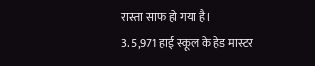रास्ता साफ हो गया है।
3. 5,971 हाई स्कूल के हेड मास्टर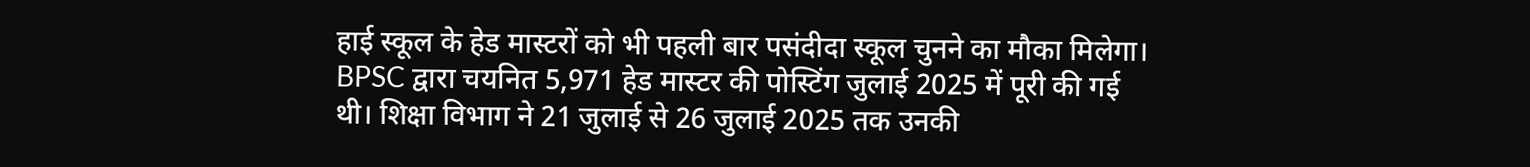हाई स्कूल के हेड मास्टरों को भी पहली बार पसंदीदा स्कूल चुनने का मौका मिलेगा। BPSC द्वारा चयनित 5,971 हेड मास्टर की पोस्टिंग जुलाई 2025 में पूरी की गई थी। शिक्षा विभाग ने 21 जुलाई से 26 जुलाई 2025 तक उनकी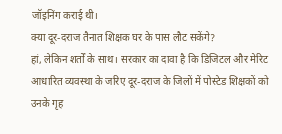जॉइनिंग कराई थी।
क्या दूर-दराज तैनात शिक्षक घर के पास लौट सकेंगे?
हां, लेकिन शर्तों के साथ। सरकार का दावा है कि डिजिटल और मेरिट आधारित व्यवस्था के जरिए दूर-दराज के जिलों में पोस्टेड शिक्षकों को उनके गृह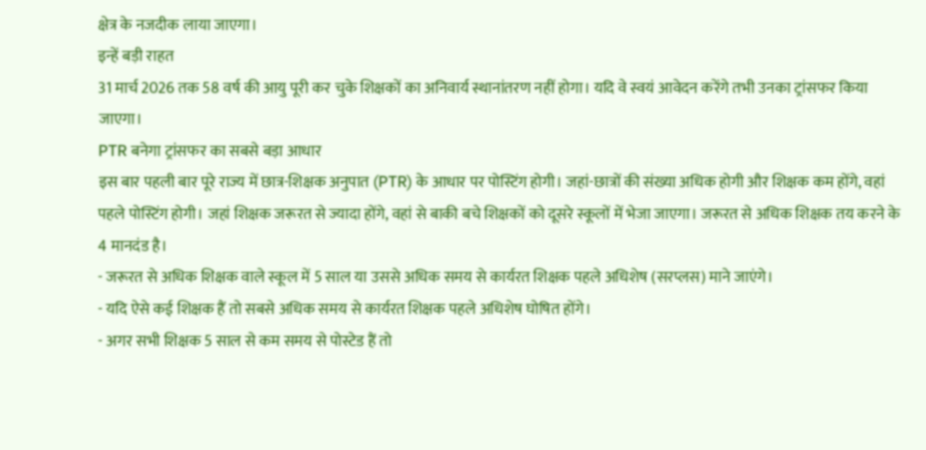क्षेत्र के नजदीक लाया जाएगा।
इन्हें बड़ी राहत
31 मार्च 2026 तक 58 वर्ष की आयु पूरी कर चुके शिक्षकों का अनिवार्य स्थानांतरण नहीं होगा। यदि वे स्वयं आवेदन करेंगे तभी उनका ट्रांसफर किया जाएगा।
PTR बनेगा ट्रांसफर का सबसे बड़ा आधार
इस बार पहली बार पूरे राज्य में छात्र-शिक्षक अनुपात (PTR) के आधार पर पोस्टिंग होगी। जहां-छात्रों की संख्या अधिक होगी और शिक्षक कम होंगे, वहां पहले पोस्टिंग होगी। जहां शिक्षक जरूरत से ज्यादा होंगे, वहां से बाकी बचे शिक्षकों को दूसरे स्कूलों में भेजा जाएगा। जरूरत से अधिक शिक्षक तय करने के 4 मानदंड है।
- जरूरत से अधिक शिक्षक वाले स्कूल में 5 साल या उससे अधिक समय से कार्यरत शिक्षक पहले अधिशेष (सरप्लस) माने जाएंगे।
- यदि ऐसे कई शिक्षक हैं तो सबसे अधिक समय से कार्यरत शिक्षक पहले अधिशेष घोषित होंगे।
- अगर सभी शिक्षक 5 साल से कम समय से पोस्टेड हैं तो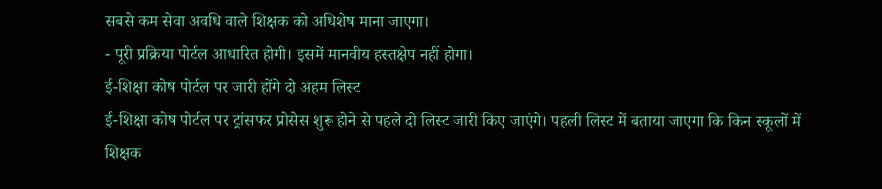सबसे कम सेवा अवधि वाले शिक्षक को अधिशेष माना जाएगा।
- पूरी प्रक्रिया पोर्टल आधारित होगी। इसमें मानवीय हस्तक्षेप नहीं होगा।
ई-शिक्षा कोष पोर्टल पर जारी होंगे दो अहम लिस्ट
ई-शिक्षा कोष पोर्टल पर ट्रांसफर प्रोसेस शुरू होने से पहले दो लिस्ट जारी किए जाएंगे। पहली लिस्ट में बताया जाएगा कि किन स्कूलों में शिक्षक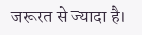जरूरत से ज्यादा है।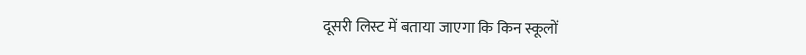दूसरी लिस्ट में बताया जाएगा कि किन स्कूलों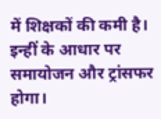में शिक्षकों की कमी है। इन्हीं के आधार पर समायोजन और ट्रांसफर होगा।